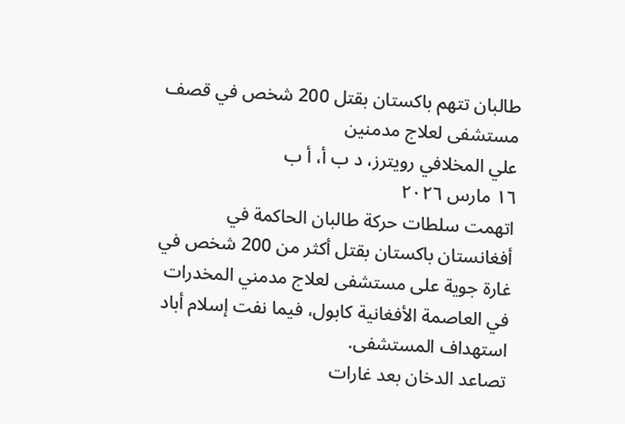طالبان تتهم باكستان بقتل 200 شخص في قصف مستشفى لعلاج مدمنين
علي المخلافي رويترز، د ب أ، أ ب
١٦ مارس ٢٠٢٦
اتهمت سلطات حركة طالبان الحاكمة في أفغانستان باكستان بقتل أكثر من 200 شخص في غارة جوية على مستشفى لعلاج مدمني المخدرات في العاصمة الأفغانية كابول، فيما نفت إسلام أباد استهداف المستشفى.
تصاعد الدخان بعد غارات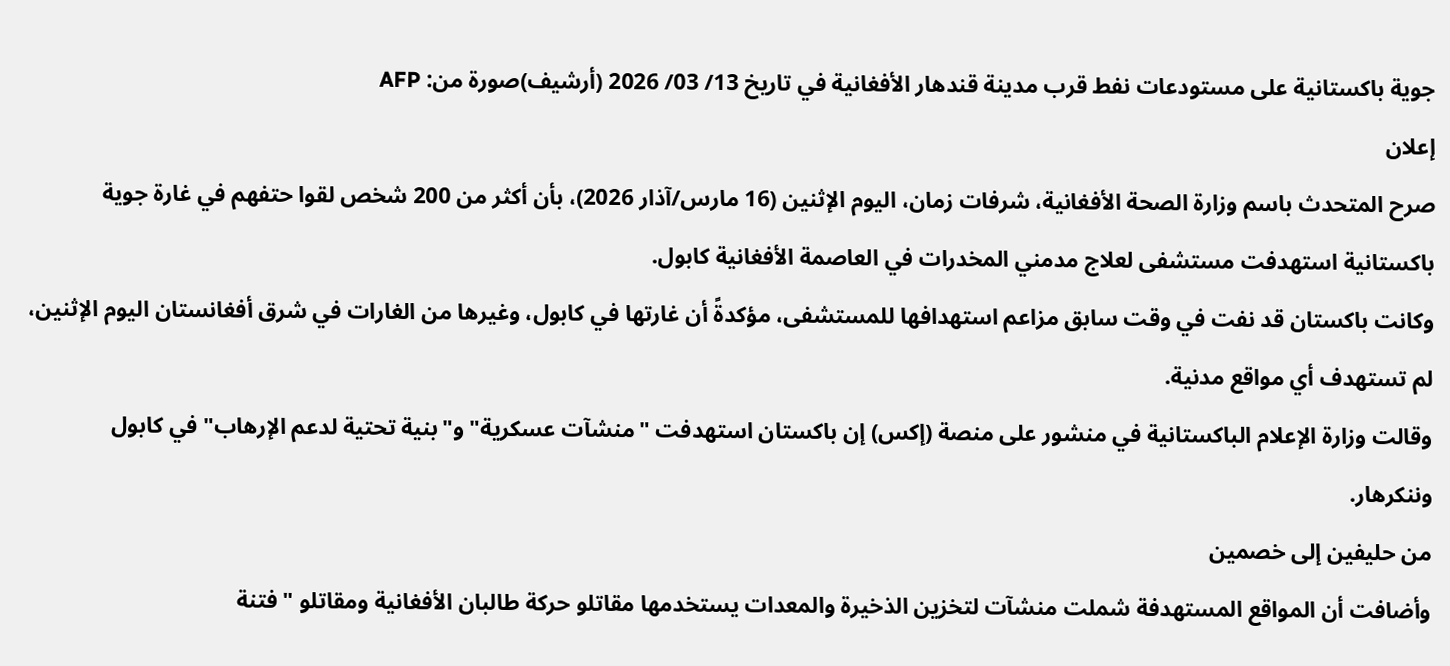جوية باكستانية على مستودعات نفط قرب مدينة قندهار الأفغانية في تاريخ 13/ 03/ 2026 (أرشيف)صورة من: AFP
إعلان
صرح المتحدث باسم وزارة الصحة الأفغانية، شرفات زمان، اليوم الإثنين (16 مارس/آذار 2026)، بأن أكثر من 200 شخص لقوا حتفهم في غارة جوية باكستانية استهدفت مستشفى لعلاج مدمني المخدرات في العاصمة الأفغانية كابول.
وكانت باكستان قد نفت في وقت سابق مزاعم استهدافها للمستشفى، مؤكدةً أن غارتها في كابول، وغيرها من الغارات في شرق أفغانستان اليوم الإثنين، لم تستهدف أي مواقع مدنية.
وقالت وزارة الإعلام الباكستانية في منشور على منصة (إكس) إن باكستان استهدفت "منشآت عسكرية" و"بنية تحتية لدعم الإرهاب" في كابول وننكرهار.
من حليفين إلى خصمين
وأضافت أن المواقع المستهدفة شملت منشآت لتخزين الذخيرة والمعدات يستخدمها مقاتلو حركة طالبان الأفغانية ومقاتلو "فتنة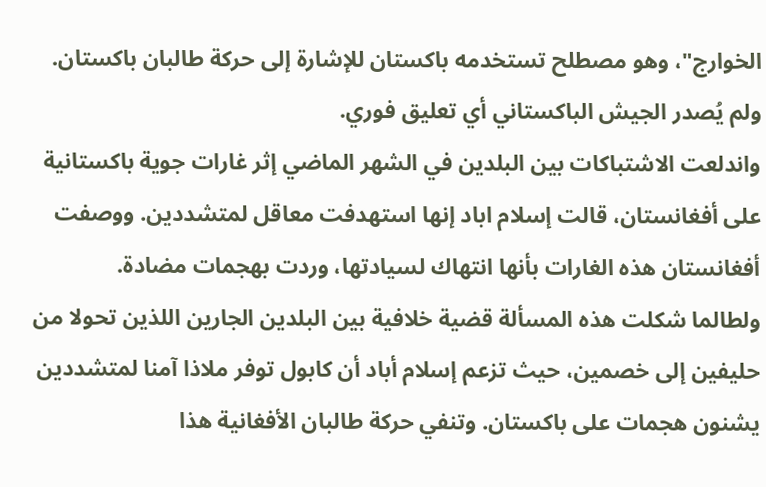الخوارج"، وهو مصطلح تستخدمه باكستان للإشارة إلى حركة طالبان باكستان.
ولم يُصدر الجيش الباكستاني أي تعليق فوري.
واندلعت الاشتباكات بين البلدين في الشهر الماضي إثر غارات جوية باكستانية على أفغانستان، قالت إسلام اباد إنها استهدفت معاقل لمتشددين. ووصفت أفغانستان هذه الغارات بأنها انتهاك لسيادتها، وردت بهجمات مضادة.
ولطالما شكلت هذه المسألة قضية خلافية بين البلدين الجارين اللذين تحولا من حليفين إلى خصمين، حيث تزعم إسلام أباد أن كابول توفر ملاذا آمنا لمتشددين يشنون هجمات على باكستان. وتنفي حركة طالبان الأفغانية هذا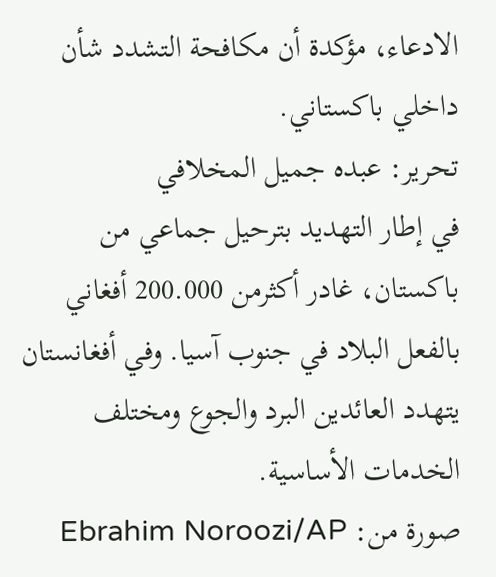الادعاء، مؤكدة أن مكافحة التشدد شأن داخلي باكستاني.
تحرير: عبده جميل المخلافي
في إطار التهديد بترحيل جماعي من باكستان، غادر أكثرمن 200.000 أفغاني بالفعل البلاد في جنوب آسيا. وفي أفغانستان يتهدد العائدين البرد والجوع ومختلف الخدمات الأساسية.
صورة من: Ebrahim Noroozi/AP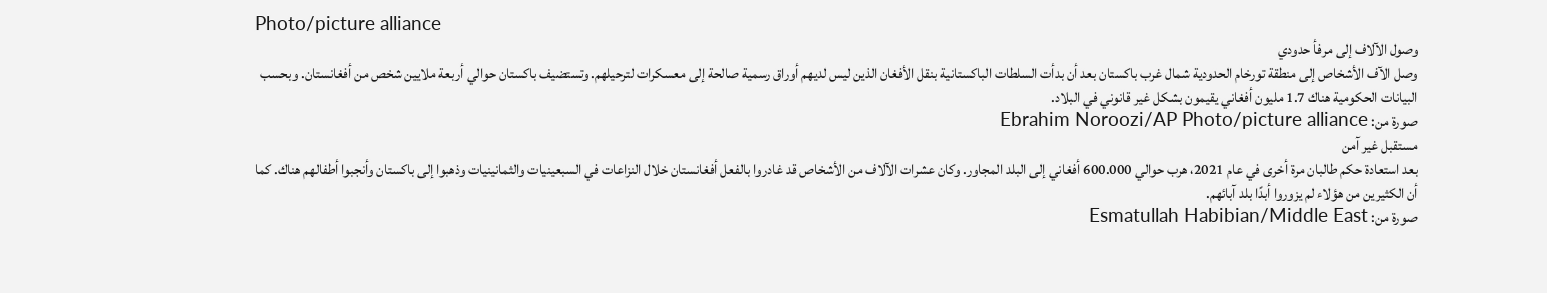Photo/picture alliance
وصول الآلاف إلى مرفأ حدودي
وصل الآف الأشخاص إلى منطقة تورخام الحدودية شمال غرب باكستان بعد أن بدأت السلطات الباكستانية بنقل الأفغان الذين ليس لديهم أوراق رسمية صالحة إلى معسكرات لترحيلهم. وتستضيف باكستان حوالي أربعة ملايين شخص من أفغانستان. وبحسب البيانات الحكومية هناك 1.7 مليون أفغاني يقيمون بشكل غير قانوني في البلاد.
صورة من: Ebrahim Noroozi/AP Photo/picture alliance
مستقبل غير آمن
بعد استعادة حكم طالبان مرة أخرى في عام 2021، هرب حوالي 600.000 أفغاني إلى البلد المجاور. وكان عشرات الآلاف من الأشخاص قد غادروا بالفعل أفغانستان خلال النزاعات في السبعينيات والثمانينيات وذهبوا إلى باكستان وأنجبوا أطفالهم هناك. كما أن الكثيرين من هؤلاء لم يزوروا أبدًا بلد آبائهم.
صورة من: Esmatullah Habibian/Middle East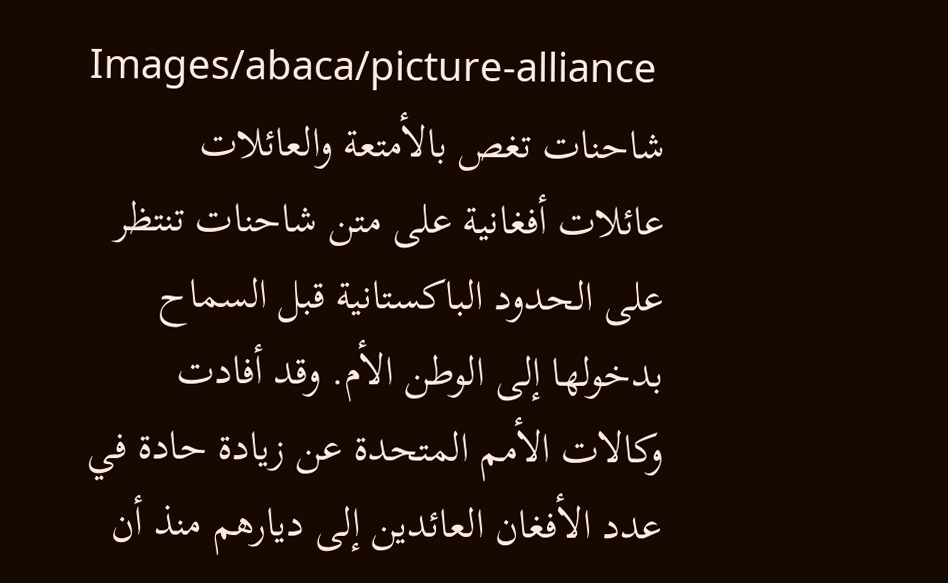Images/abaca/picture-alliance
شاحنات تغص بالأمتعة والعائلات
عائلات أفغانية على متن شاحنات تنتظر على الحدود الباكستانية قبل السماح بدخولها إلى الوطن الأم. وقد أفادت وكالات الأمم المتحدة عن زيادة حادة في عدد الأفغان العائدين إلى ديارهم منذ أن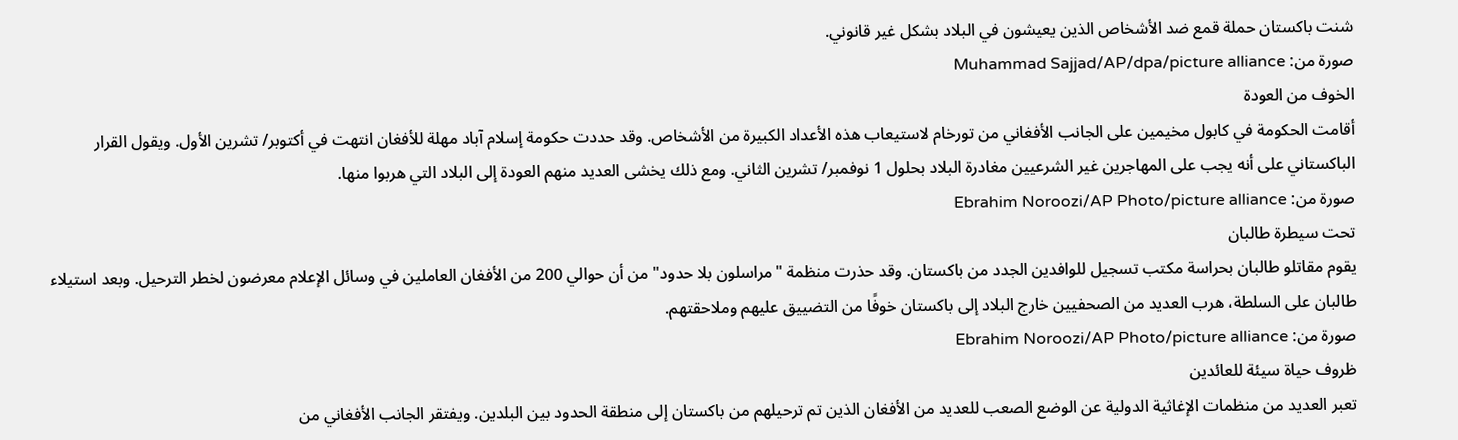شنت باكستان حملة قمع ضد الأشخاص الذين يعيشون في البلاد بشكل غير قانوني.
صورة من: Muhammad Sajjad/AP/dpa/picture alliance
الخوف من العودة
أقامت الحكومة في كابول مخيمين على الجانب الأفغاني من تورخام لاستيعاب هذه الأعداد الكبيرة من الأشخاص. وقد حددت حكومة إسلام آباد مهلة للأفغان انتهت في أكتوبر/ تشرين الأول. ويقول القرار الباكستاني على أنه يجب على المهاجرين غير الشرعيين مغادرة البلاد بحلول 1 نوفمبر/ تشرين الثاني. ومع ذلك يخشى العديد منهم العودة إلى البلاد التي هربوا منها.
صورة من: Ebrahim Noroozi/AP Photo/picture alliance
تحت سيطرة طالبان
يقوم مقاتلو طالبان بحراسة مكتب تسجيل للوافدين الجدد من باكستان. وقد حذرت منظمة "مراسلون بلا حدود" من أن حوالي 200 من الأفغان العاملين في وسائل الإعلام معرضون لخطر الترحيل. وبعد استيلاء طالبان على السلطة، هرب العديد من الصحفيين خارج البلاد إلى باكستان خوفًا من التضييق عليهم وملاحقتهم.
صورة من: Ebrahim Noroozi/AP Photo/picture alliance
ظروف حياة سيئة للعائدين
تعبر العديد من منظمات الإغاثية الدولية عن الوضع الصعب للعديد من الأفغان الذين تم ترحيلهم من باكستان إلى منطقة الحدود بين البلدين. ويفتقر الجانب الأفغاني من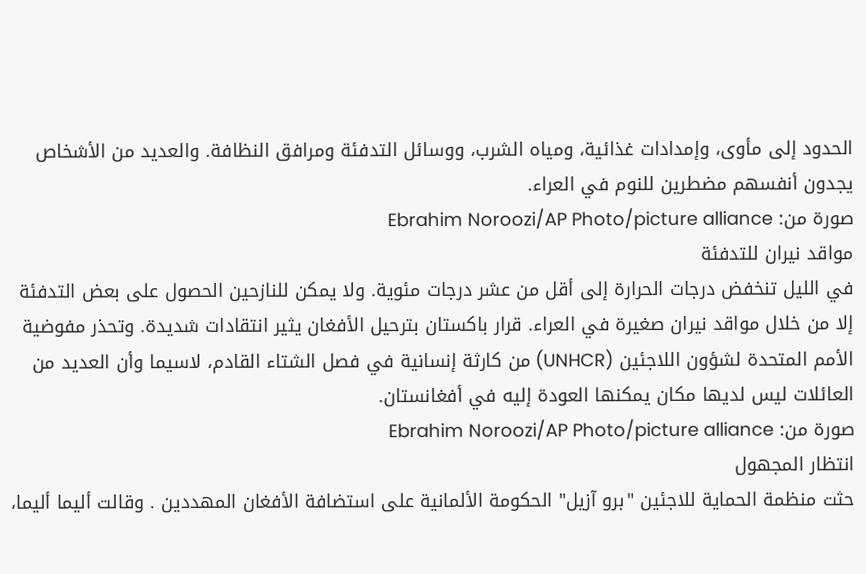الحدود إلى مأوى، وإمدادات غذائية، ومياه الشرب، ووسائل التدفئة ومرافق النظافة. والعديد من الأشخاص يجدون أنفسهم مضطرين للنوم في العراء.
صورة من: Ebrahim Noroozi/AP Photo/picture alliance
مواقد نيران للتدفئة
في الليل تنخفض درجات الحرارة إلى أقل من عشر درجات مئوية. ولا يمكن للنازحين الحصول على بعض التدفئة إلا من خلال مواقد نيران صغيرة في العراء. قرار باكستان بترحيل الأفغان يثير انتقادات شديدة. وتحذر مفوضية الأمم المتحدة لشؤون اللاجئين (UNHCR) من كارثة إنسانية في فصل الشتاء القادم، لاسيما وأن العديد من العائلات ليس لديها مكان يمكنها العودة إليه في أفغانستان.
صورة من: Ebrahim Noroozi/AP Photo/picture alliance
انتظار المجهول
حثت منظمة الحماية للاجئين "برو آزيل" الحكومة الألمانية على استضافة الأفغان المهددين . وقالت أليما أليما،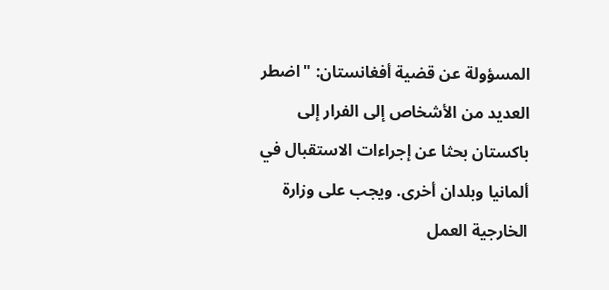المسؤولة عن قضية أفغانستان: "اضطر العديد من الأشخاص إلى الفرار إلى باكستان بحثا عن إجراءات الاستقبال في ألمانيا وبلدان أخرى. ويجب على وزارة الخارجية العمل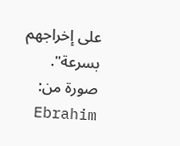على إخراجهم بسرعة".
صورة من: Ebrahim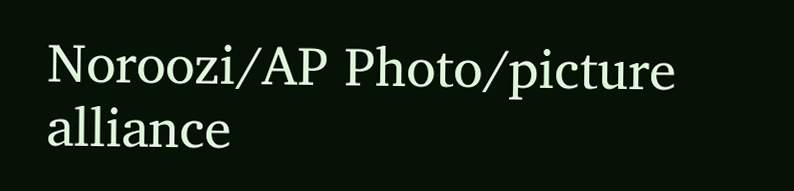Noroozi/AP Photo/picture alliance